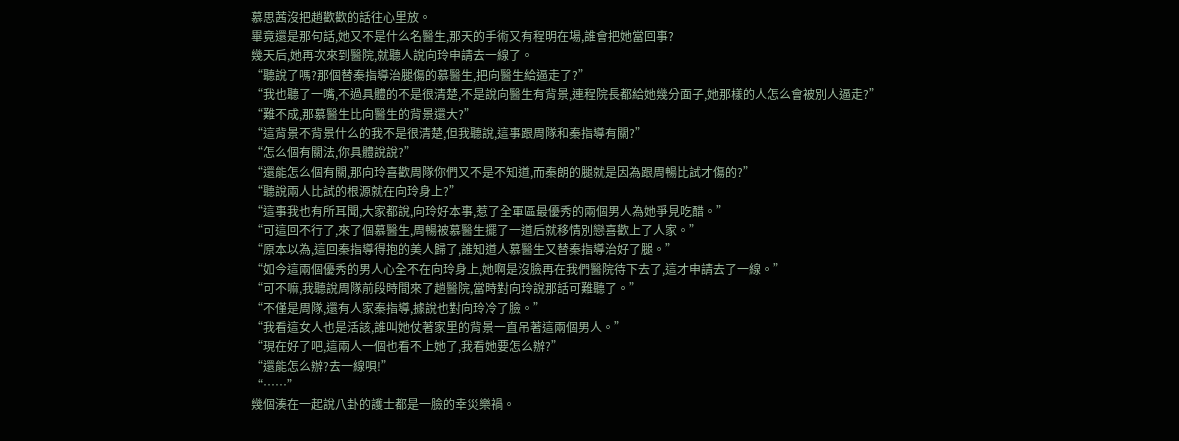慕思茜沒把趙歡歡的話往心里放。
畢竟還是那句話,她又不是什么名醫生,那天的手術又有程明在場,誰會把她當回事?
幾天后,她再次來到醫院,就聽人說向玲申請去一線了。
“聽說了嗎?那個替秦指導治腿傷的慕醫生,把向醫生給逼走了?”
“我也聽了一嘴,不過具體的不是很清楚,不是說向醫生有背景,連程院長都給她幾分面子,她那樣的人怎么會被別人逼走?”
“難不成,那慕醫生比向醫生的背景還大?”
“這背景不背景什么的我不是很清楚,但我聽說,這事跟周隊和秦指導有關?”
“怎么個有關法,你具體說說?”
“還能怎么個有關,那向玲喜歡周隊你們又不是不知道,而秦朗的腿就是因為跟周暢比試才傷的?”
“聽說兩人比試的根源就在向玲身上?”
“這事我也有所耳聞,大家都說,向玲好本事,惹了全軍區最優秀的兩個男人為她爭見吃醋。”
“可這回不行了,來了個慕醫生,周暢被慕醫生擺了一道后就移情別戀喜歡上了人家。”
“原本以為,這回秦指導得抱的美人歸了,誰知道人慕醫生又替秦指導治好了腿。”
“如今這兩個優秀的男人心全不在向玲身上,她啊是沒臉再在我們醫院待下去了,這才申請去了一線。”
“可不嘛,我聽說周隊前段時間來了趟醫院,當時對向玲說那話可難聽了。”
“不僅是周隊,還有人家秦指導,據說也對向玲冷了臉。”
“我看這女人也是活該,誰叫她仗著家里的背景一直吊著這兩個男人。”
“現在好了吧,這兩人一個也看不上她了,我看她要怎么辦?”
“還能怎么辦?去一線唄!”
“……”
幾個湊在一起說八卦的護士都是一臉的幸災樂禍。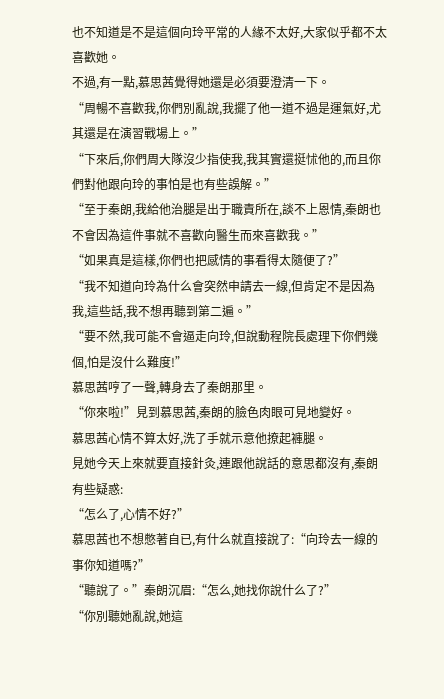也不知道是不是這個向玲平常的人緣不太好,大家似乎都不太喜歡她。
不過,有一點,慕思茜覺得她還是必須要澄清一下。
“周暢不喜歡我,你們別亂說,我擺了他一道不過是運氣好,尤其還是在演習戰場上。”
“下來后,你們周大隊沒少指使我,我其實還挺怵他的,而且你們對他跟向玲的事怕是也有些誤解。”
“至于秦朗,我給他治腿是出于職責所在,談不上恩情,秦朗也不會因為這件事就不喜歡向醫生而來喜歡我。”
“如果真是這樣,你們也把感情的事看得太隨便了?”
“我不知道向玲為什么會突然申請去一線,但肯定不是因為我,這些話,我不想再聽到第二遍。”
“要不然,我可能不會逼走向玲,但說動程院長處理下你們幾個,怕是沒什么難度!”
慕思茜哼了一聲,轉身去了秦朗那里。
“你來啦!”見到慕思茜,秦朗的臉色肉眼可見地變好。
慕思茜心情不算太好,洗了手就示意他撩起褲腿。
見她今天上來就要直接針灸,連跟他說話的意思都沒有,秦朗有些疑惑:
“怎么了,心情不好?”
慕思茜也不想憋著自已,有什么就直接說了:“向玲去一線的事你知道嗎?”
“聽說了。”秦朗沉眉:“怎么,她找你說什么了?”
“你別聽她亂說,她這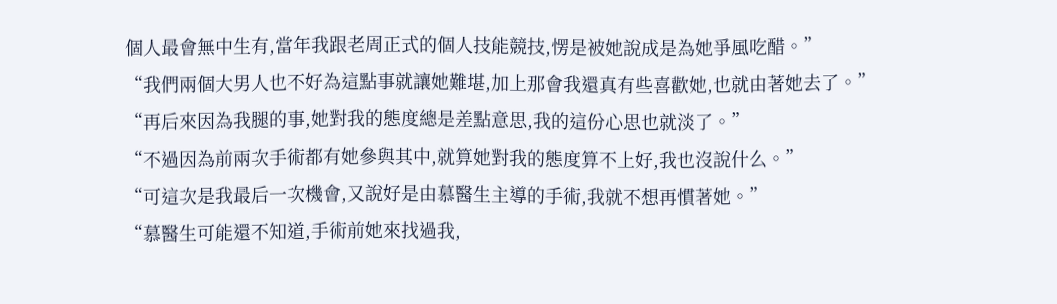個人最會無中生有,當年我跟老周正式的個人技能競技,愣是被她說成是為她爭風吃醋。”
“我們兩個大男人也不好為這點事就讓她難堪,加上那會我還真有些喜歡她,也就由著她去了。”
“再后來因為我腿的事,她對我的態度總是差點意思,我的這份心思也就淡了。”
“不過因為前兩次手術都有她參與其中,就算她對我的態度算不上好,我也沒說什么。”
“可這次是我最后一次機會,又說好是由慕醫生主導的手術,我就不想再慣著她。”
“慕醫生可能還不知道,手術前她來找過我,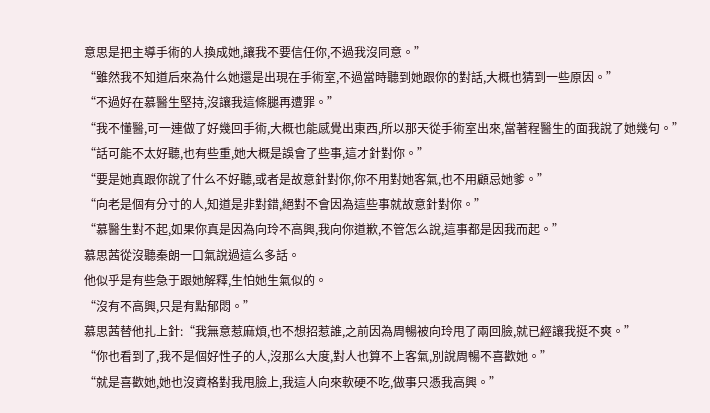意思是把主導手術的人換成她,讓我不要信任你,不過我沒同意。”
“雖然我不知道后來為什么她還是出現在手術室,不過當時聽到她跟你的對話,大概也猜到一些原因。”
“不過好在慕醫生堅持,沒讓我這條腿再遭罪。”
“我不懂醫,可一連做了好幾回手術,大概也能感覺出東西,所以那天從手術室出來,當著程醫生的面我說了她幾句。”
“話可能不太好聽,也有些重,她大概是誤會了些事,這才針對你。”
“要是她真跟你說了什么不好聽,或者是故意針對你,你不用對她客氣,也不用顧忌她爹。”
“向老是個有分寸的人,知道是非對錯,絕對不會因為這些事就故意針對你。”
“慕醫生對不起,如果你真是因為向玲不高興,我向你道歉,不管怎么說,這事都是因我而起。”
慕思茜從沒聽秦朗一口氣說過這么多話。
他似乎是有些急于跟她解釋,生怕她生氣似的。
“沒有不高興,只是有點郁悶。”
慕思茜替他扎上針:“我無意惹麻煩,也不想招惹誰,之前因為周暢被向玲甩了兩回臉,就已經讓我挺不爽。”
“你也看到了,我不是個好性子的人,沒那么大度,對人也算不上客氣,別說周暢不喜歡她。”
“就是喜歡她,她也沒資格對我甩臉上,我這人向來軟硬不吃,做事只憑我高興。”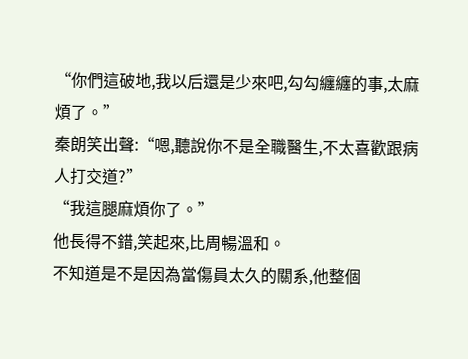“你們這破地,我以后還是少來吧,勾勾纏纏的事,太麻煩了。”
秦朗笑出聲:“嗯,聽說你不是全職醫生,不太喜歡跟病人打交道?”
“我這腿麻煩你了。”
他長得不錯,笑起來,比周暢溫和。
不知道是不是因為當傷員太久的關系,他整個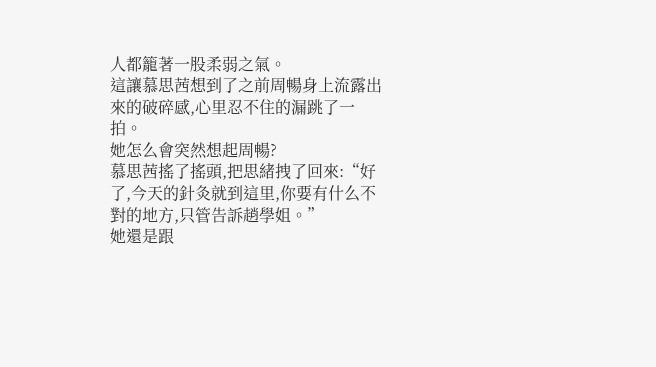人都籠著一股柔弱之氣。
這讓慕思茜想到了之前周暢身上流露出來的破碎感,心里忍不住的漏跳了一拍。
她怎么會突然想起周暢?
慕思茜搖了搖頭,把思緒拽了回來:“好了,今天的針灸就到這里,你要有什么不對的地方,只管告訴趙學姐。”
她還是跟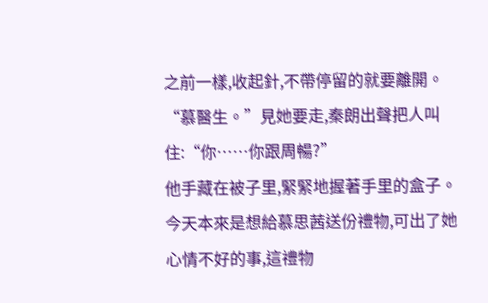之前一樣,收起針,不帶停留的就要離開。
“慕醫生。”見她要走,秦朗出聲把人叫住:“你……你跟周暢?”
他手藏在被子里,緊緊地握著手里的盒子。
今天本來是想給慕思茜送份禮物,可出了她心情不好的事,這禮物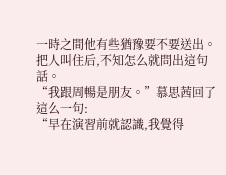一時之間他有些猶豫要不要送出。
把人叫住后,不知怎么就問出這句話。
“我跟周暢是朋友。”慕思茜回了這么一句:
“早在演習前就認識,我覺得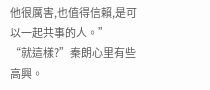他很厲害,也值得信賴,是可以一起共事的人。”
“就這樣?”秦朗心里有些高興。